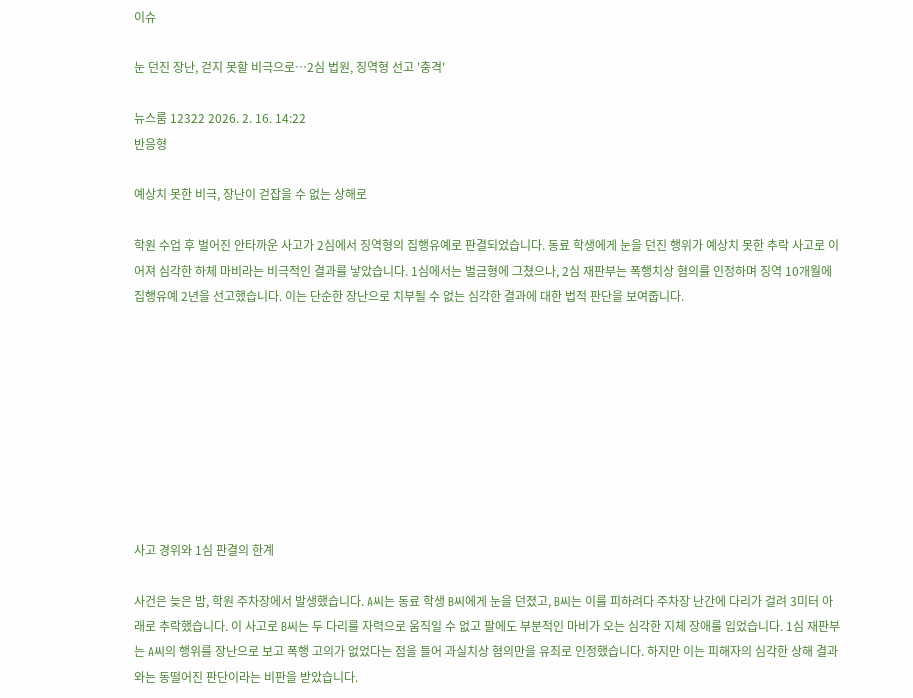이슈

눈 던진 장난, 걷지 못할 비극으로…2심 법원, 징역형 선고 '충격'

뉴스룸 12322 2026. 2. 16. 14:22
반응형

예상치 못한 비극, 장난이 걷잡을 수 없는 상해로

학원 수업 후 벌어진 안타까운 사고가 2심에서 징역형의 집행유예로 판결되었습니다. 동료 학생에게 눈을 던진 행위가 예상치 못한 추락 사고로 이어져 심각한 하체 마비라는 비극적인 결과를 낳았습니다. 1심에서는 벌금형에 그쳤으나, 2심 재판부는 폭행치상 혐의를 인정하며 징역 10개월에 집행유예 2년을 선고했습니다. 이는 단순한 장난으로 치부될 수 없는 심각한 결과에 대한 법적 판단을 보여줍니다.









사고 경위와 1심 판결의 한계

사건은 늦은 밤, 학원 주차장에서 발생했습니다. A씨는 동료 학생 B씨에게 눈을 던졌고, B씨는 이를 피하려다 주차장 난간에 다리가 걸려 3미터 아래로 추락했습니다. 이 사고로 B씨는 두 다리를 자력으로 움직일 수 없고 팔에도 부분적인 마비가 오는 심각한 지체 장애를 입었습니다. 1심 재판부는 A씨의 행위를 장난으로 보고 폭행 고의가 없었다는 점을 들어 과실치상 혐의만을 유죄로 인정했습니다. 하지만 이는 피해자의 심각한 상해 결과와는 동떨어진 판단이라는 비판을 받았습니다.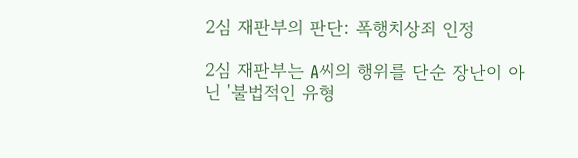2심 재판부의 판단: 폭행치상죄 인정

2심 재판부는 A씨의 행위를 단순 장난이 아닌 '불법적인 유형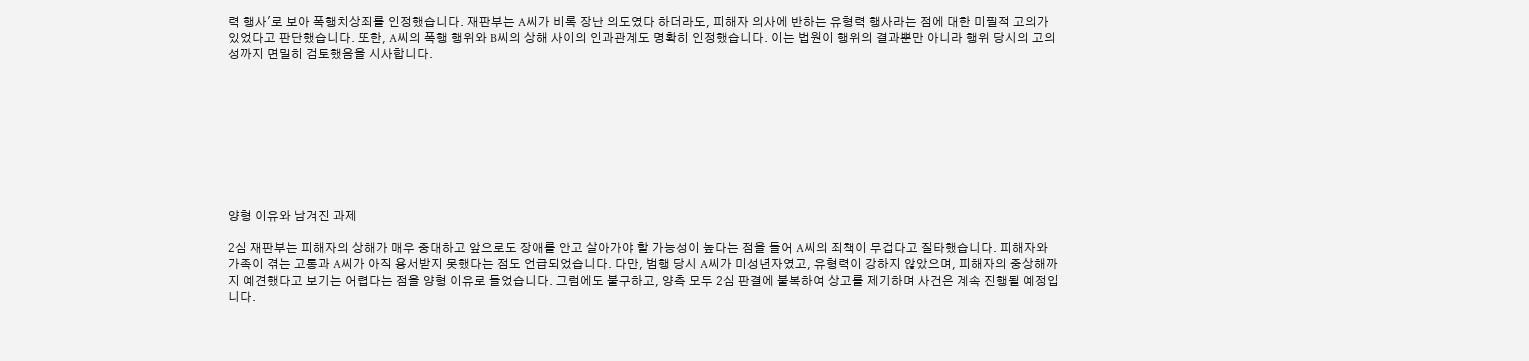력 행사'로 보아 폭행치상죄를 인정했습니다. 재판부는 A씨가 비록 장난 의도였다 하더라도, 피해자 의사에 반하는 유형력 행사라는 점에 대한 미필적 고의가 있었다고 판단했습니다. 또한, A씨의 폭행 행위와 B씨의 상해 사이의 인과관계도 명확히 인정했습니다. 이는 법원이 행위의 결과뿐만 아니라 행위 당시의 고의성까지 면밀히 검토했음을 시사합니다.









양형 이유와 남겨진 과제

2심 재판부는 피해자의 상해가 매우 중대하고 앞으로도 장애를 안고 살아가야 할 가능성이 높다는 점을 들어 A씨의 죄책이 무겁다고 질타했습니다. 피해자와 가족이 겪는 고통과 A씨가 아직 용서받지 못했다는 점도 언급되었습니다. 다만, 범행 당시 A씨가 미성년자였고, 유형력이 강하지 않았으며, 피해자의 중상해까지 예견했다고 보기는 어렵다는 점을 양형 이유로 들었습니다. 그럼에도 불구하고, 양측 모두 2심 판결에 불복하여 상고를 제기하며 사건은 계속 진행될 예정입니다.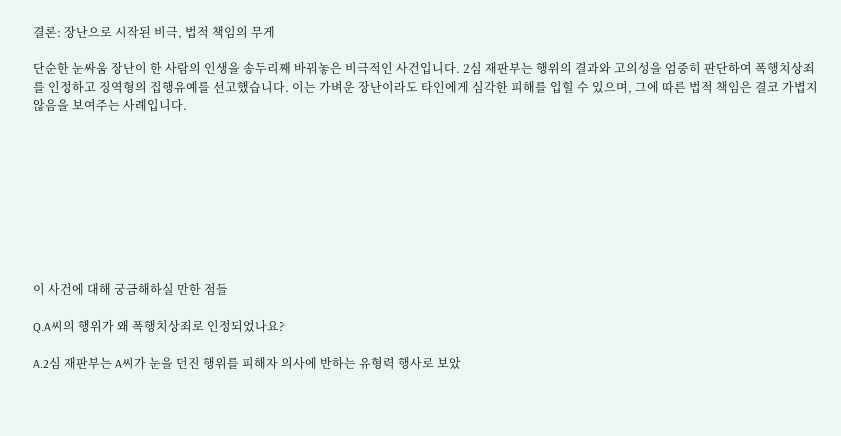결론: 장난으로 시작된 비극, 법적 책임의 무게

단순한 눈싸움 장난이 한 사람의 인생을 송두리째 바꿔놓은 비극적인 사건입니다. 2심 재판부는 행위의 결과와 고의성을 엄중히 판단하여 폭행치상죄를 인정하고 징역형의 집행유예를 선고했습니다. 이는 가벼운 장난이라도 타인에게 심각한 피해를 입힐 수 있으며, 그에 따른 법적 책임은 결코 가볍지 않음을 보여주는 사례입니다.









이 사건에 대해 궁금해하실 만한 점들

Q.A씨의 행위가 왜 폭행치상죄로 인정되었나요?

A.2심 재판부는 A씨가 눈을 던진 행위를 피해자 의사에 반하는 유형력 행사로 보았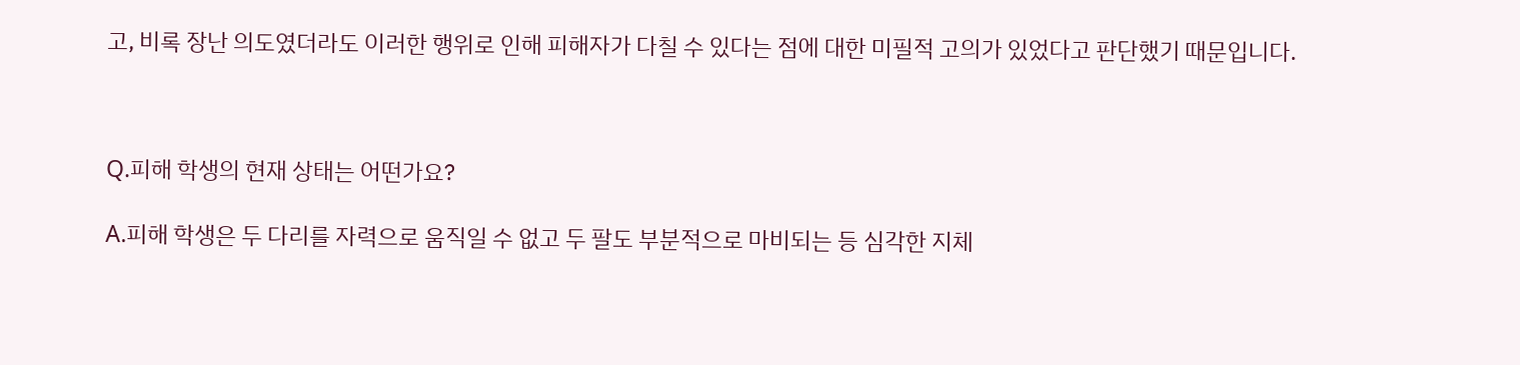고, 비록 장난 의도였더라도 이러한 행위로 인해 피해자가 다칠 수 있다는 점에 대한 미필적 고의가 있었다고 판단했기 때문입니다.



Q.피해 학생의 현재 상태는 어떤가요?

A.피해 학생은 두 다리를 자력으로 움직일 수 없고 두 팔도 부분적으로 마비되는 등 심각한 지체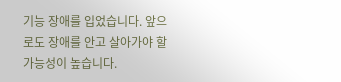기능 장애를 입었습니다. 앞으로도 장애를 안고 살아가야 할 가능성이 높습니다.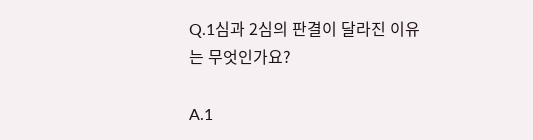Q.1심과 2심의 판결이 달라진 이유는 무엇인가요?

A.1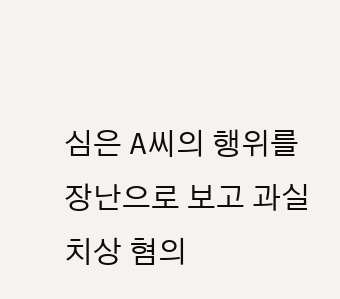심은 A씨의 행위를 장난으로 보고 과실치상 혐의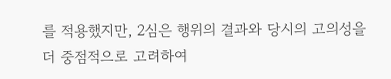를 적용했지만, 2심은 행위의 결과와 당시의 고의성을 더 중점적으로 고려하여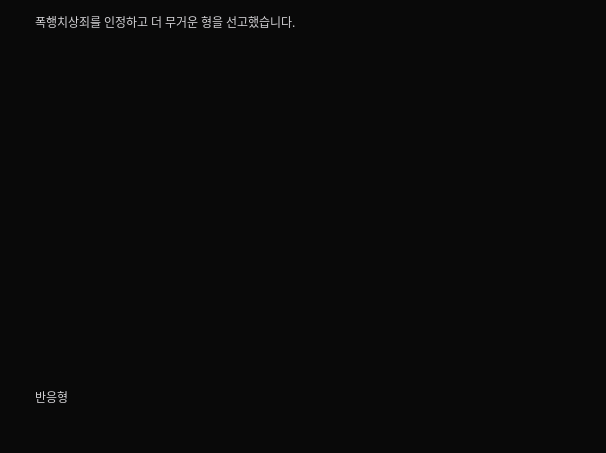폭행치상죄를 인정하고 더 무거운 형을 선고했습니다.













반응형